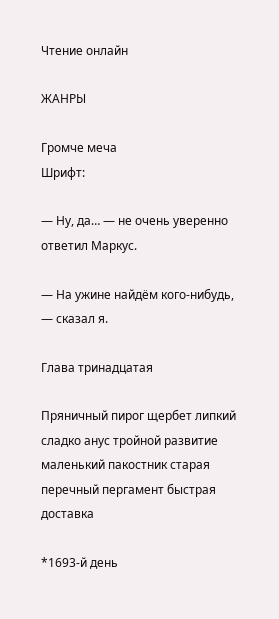Чтение онлайн

ЖАНРЫ

Громче меча
Шрифт:

— Ну, да… — не очень уверенно ответил Маркус.

— На ужине найдём кого-нибудь, — сказал я.

Глава тринадцатая

Пряничный пирог щербет липкий сладко анус тройной развитие маленький пакостник старая перечный пергамент быстрая доставка

*1693-й день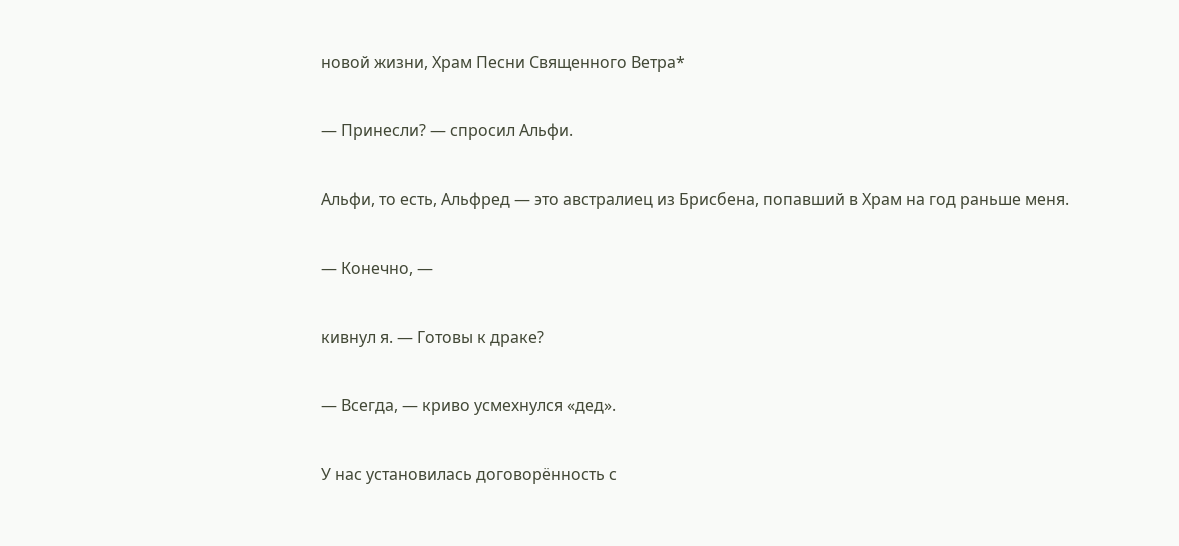новой жизни, Храм Песни Священного Ветра*

— Принесли? — спросил Альфи.

Альфи, то есть, Альфред — это австралиец из Брисбена, попавший в Храм на год раньше меня.

— Конечно, —

кивнул я. — Готовы к драке?

— Всегда, — криво усмехнулся «дед».

У нас установилась договорённость с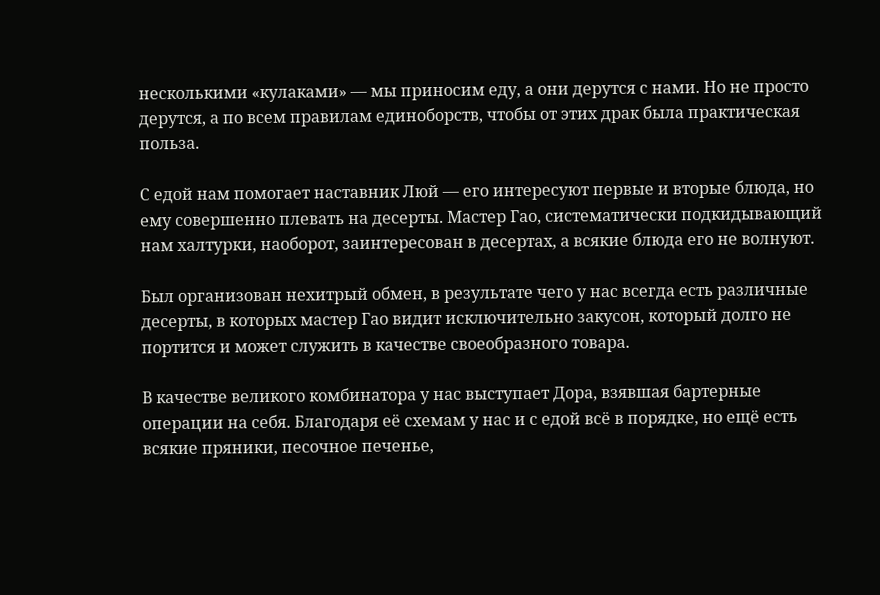несколькими «кулаками» — мы приносим еду, а они дерутся с нами. Но не просто дерутся, а по всем правилам единоборств, чтобы от этих драк была практическая польза.

С едой нам помогает наставник Люй — его интересуют первые и вторые блюда, но ему совершенно плевать на десерты. Мастер Гао, систематически подкидывающий нам халтурки, наоборот, заинтересован в десертах, а всякие блюда его не волнуют.

Был организован нехитрый обмен, в результате чего у нас всегда есть различные десерты, в которых мастер Гао видит исключительно закусон, который долго не портится и может служить в качестве своеобразного товара.

В качестве великого комбинатора у нас выступает Дора, взявшая бартерные операции на себя. Благодаря её схемам у нас и с едой всё в порядке, но ещё есть всякие пряники, песочное печенье,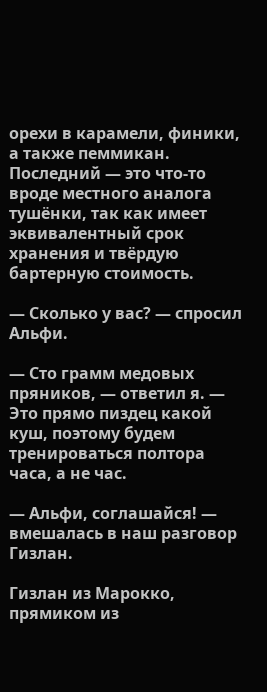орехи в карамели, финики, а также пеммикан. Последний — это что-то вроде местного аналога тушёнки, так как имеет эквивалентный срок хранения и твёрдую бартерную стоимость.

— Сколько у вас? — спросил Альфи.

— Сто грамм медовых пряников, — ответил я. — Это прямо пиздец какой куш, поэтому будем тренироваться полтора часа, а не час.

— Альфи, соглашайся! — вмешалась в наш разговор Гизлан.

Гизлан из Марокко, прямиком из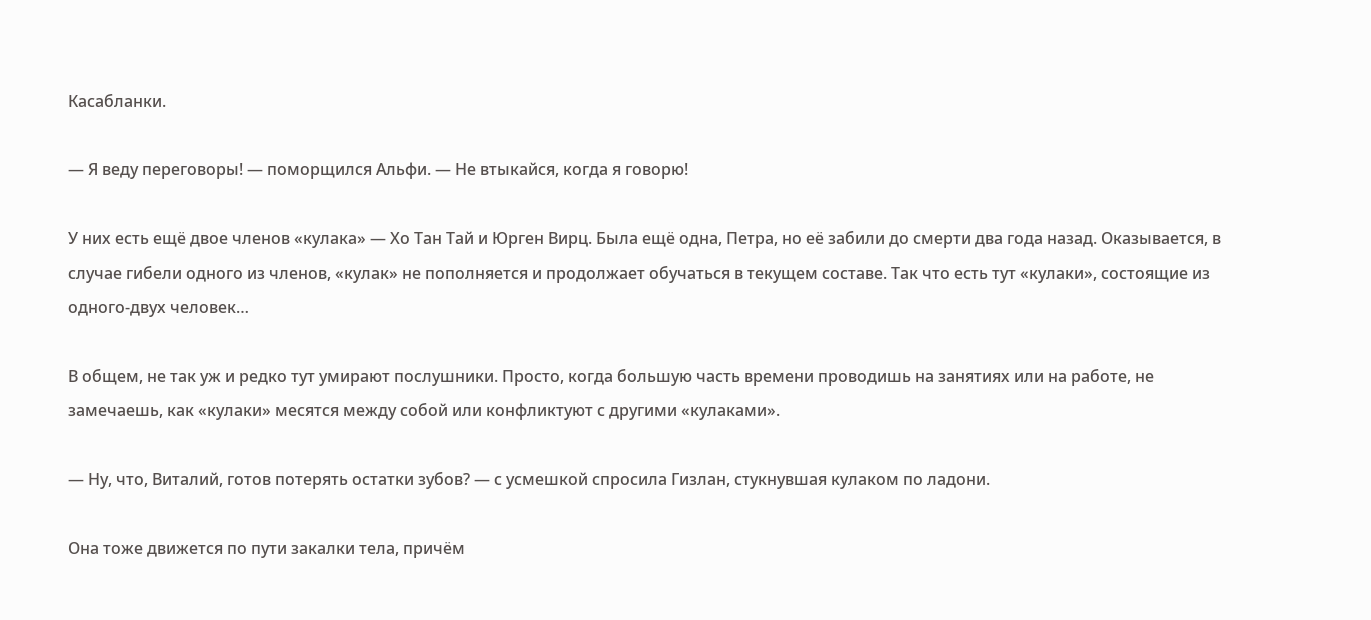Касабланки.

— Я веду переговоры! — поморщился Альфи. — Не втыкайся, когда я говорю!

У них есть ещё двое членов «кулака» — Хо Тан Тай и Юрген Вирц. Была ещё одна, Петра, но её забили до смерти два года назад. Оказывается, в случае гибели одного из членов, «кулак» не пополняется и продолжает обучаться в текущем составе. Так что есть тут «кулаки», состоящие из одного-двух человек…

В общем, не так уж и редко тут умирают послушники. Просто, когда большую часть времени проводишь на занятиях или на работе, не замечаешь, как «кулаки» месятся между собой или конфликтуют с другими «кулаками».

— Ну, что, Виталий, готов потерять остатки зубов? — с усмешкой спросила Гизлан, стукнувшая кулаком по ладони.

Она тоже движется по пути закалки тела, причём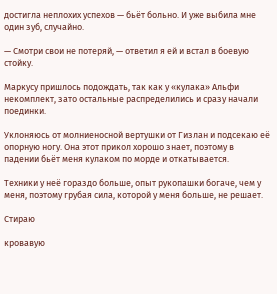достигла неплохих успехов — бьёт больно. И уже выбила мне один зуб, случайно.

— Смотри свои не потеряй, — ответил я ей и встал в боевую стойку.

Маркусу пришлось подождать, так как у «кулака» Альфи некомплект, зато остальные распределились и сразу начали поединки.

Уклоняюсь от молниеносной вертушки от Гизлан и подсекаю её опорную ногу. Она этот прикол хорошо знает, поэтому в падении бьёт меня кулаком по морде и откатывается.

Техники у неё гораздо больше, опыт рукопашки богаче, чем у меня, поэтому грубая сила, которой у меня больше, не решает.

Стираю

кровавую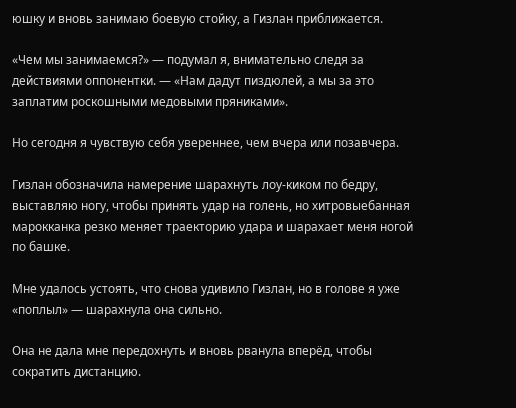юшку и вновь занимаю боевую стойку, а Гизлан приближается.

«Чем мы занимаемся?» — подумал я, внимательно следя за действиями оппонентки. — «Нам дадут пиздюлей, а мы за это заплатим роскошными медовыми пряниками».

Но сегодня я чувствую себя увереннее, чем вчера или позавчера.

Гизлан обозначила намерение шарахнуть лоу-киком по бедру, выставляю ногу, чтобы принять удар на голень, но хитровыебанная марокканка резко меняет траекторию удара и шарахает меня ногой по башке.

Мне удалось устоять, что снова удивило Гизлан, но в голове я уже «поплыл» — шарахнула она сильно.

Она не дала мне передохнуть и вновь рванула вперёд, чтобы сократить дистанцию.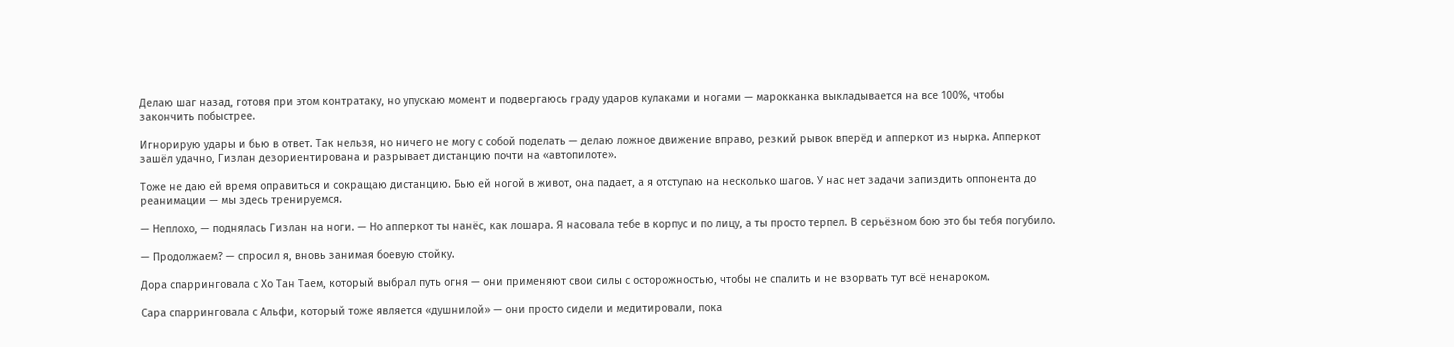Делаю шаг назад, готовя при этом контратаку, но упускаю момент и подвергаюсь граду ударов кулаками и ногами — марокканка выкладывается на все 100%, чтобы закончить побыстрее.

Игнорирую удары и бью в ответ. Так нельзя, но ничего не могу с собой поделать — делаю ложное движение вправо, резкий рывок вперёд и апперкот из нырка. Апперкот зашёл удачно, Гизлан дезориентирована и разрывает дистанцию почти на «автопилоте».

Тоже не даю ей время оправиться и сокращаю дистанцию. Бью ей ногой в живот, она падает, а я отступаю на несколько шагов. У нас нет задачи запиздить оппонента до реанимации — мы здесь тренируемся.

— Неплохо, — поднялась Гизлан на ноги. — Но апперкот ты нанёс, как лошара. Я насовала тебе в корпус и по лицу, а ты просто терпел. В серьёзном бою это бы тебя погубило.

— Продолжаем? — спросил я, вновь занимая боевую стойку.

Дора спарринговала с Хо Тан Таем, который выбрал путь огня — они применяют свои силы с осторожностью, чтобы не спалить и не взорвать тут всё ненароком.

Сара спарринговала с Альфи, который тоже является «душнилой» — они просто сидели и медитировали, пока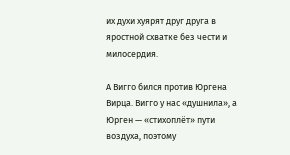их духи хуярят друг друга в яростной схватке без чести и милосердия.

А Вигго бился против Юргена Вирца. Вигго у нас «душнила», а Юрген — «стихоплёт» пути воздуха, поэтому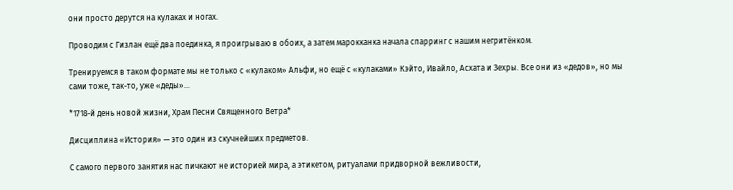они просто дерутся на кулаках и ногах.

Проводим с Гизлан ещё два поединка, я проигрываю в обоих, а затем марокканка начала спарринг с нашим негритёнком.

Тренируемся в таком формате мы не только с «кулаком» Альфи, но ещё с «кулаками» Кэйто, Ивайло, Асхата и Зехры. Все они из «дедов», но мы сами тоже, так-то, уже «деды»…

*1718-й день новой жизни, Храм Песни Священного Ветра*

Дисциплина «История» — это один из скучнейших предметов.

С самого первого занятия нас пичкают не историей мира, а этикетом, ритуалами придворной вежливости,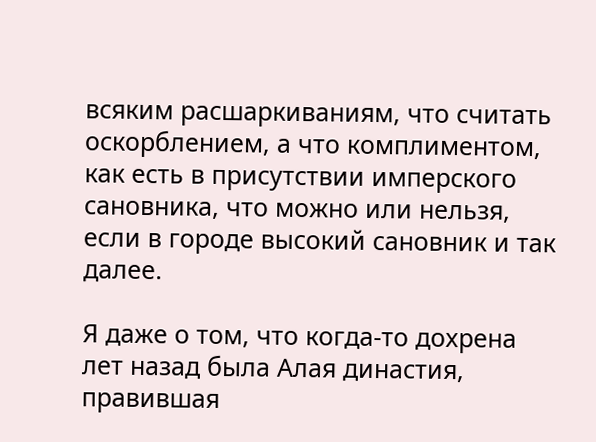всяким расшаркиваниям, что считать оскорблением, а что комплиментом, как есть в присутствии имперского сановника, что можно или нельзя, если в городе высокий сановник и так далее.

Я даже о том, что когда-то дохрена лет назад была Алая династия, правившая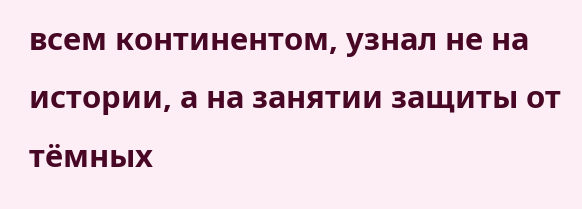всем континентом, узнал не на истории, а на занятии защиты от тёмных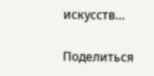искусств…

Поделиться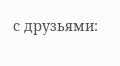с друзьями: